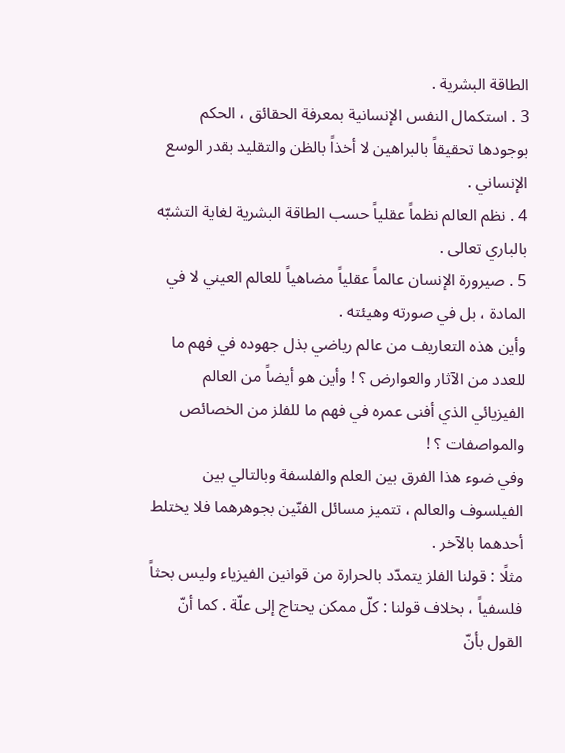الطاقة البشرية .
3 . استكمال النفس الإنسانية بمعرفة الحقائق ، الحكم بوجودها تحقيقاً بالبراهين لا أخذاً بالظن والتقليد بقدر الوسع الإنساني .
4 . نظم العالم نظماً عقلياً حسب الطاقة البشرية لغاية التشبّه بالباري تعالى .
5 . صيرورة الإنسان عالماً عقلياً مضاهياً للعالم العيني لا في المادة ، بل في صورته وهيئته .
وأين هذه التعاريف من عالم رياضي بذل جهوده في فهم ما للعدد من الآثار والعوارض ؟ ! وأين هو أيضاً من العالم الفيزيائي الذي أفنى عمره في فهم ما للفلز من الخصائص والمواصفات ؟ !
وفي ضوء هذا الفرق بين العلم والفلسفة وبالتالي بين الفيلسوف والعالم ، تتميز مسائل الفنّين بجوهرهما فلا يختلط أحدهما بالآخر .
مثلًا : قولنا الفلز يتمدّد بالحرارة من قوانين الفيزياء وليس بحثاً فلسفياً ، بخلاف قولنا : كلّ ممكن يحتاج إلى علّة . كما أنّ القول بأنّ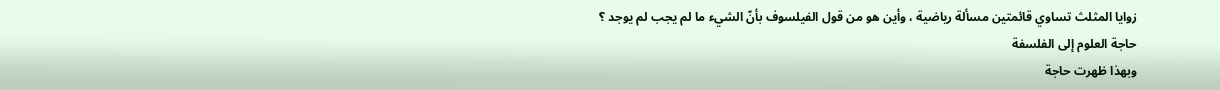زوايا المثلث تساوي قائمتين مسألة رياضية ، وأين هو من قول الفيلسوف بأنّ الشيء ما لم يجب لم يوجد ؟
حاجة العلوم إلى الفلسفة
وبهذا ظهرت حاجة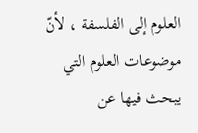العلوم إلى الفلسفة ، لأنّ موضوعات العلوم التي يبحث فيها عن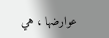عوارضها ، هي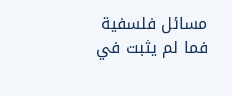مسائل فلسفية فما لم يثبت في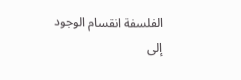الفلسفة انقسام الوجود إلى